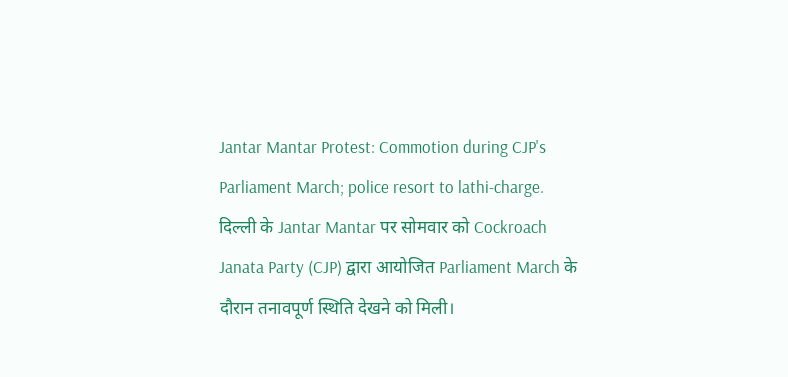Jantar Mantar Protest: Commotion during CJP's Parliament March; police resort to lathi-charge.
दिल्ली के Jantar Mantar पर सोमवार को Cockroach Janata Party (CJP) द्वारा आयोजित Parliament March के दौरान तनावपूर्ण स्थिति देखने को मिली।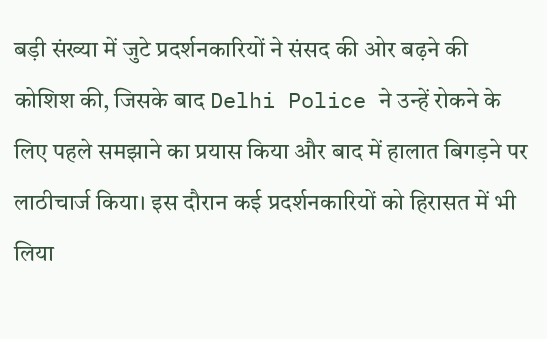बड़ी संख्या में जुटे प्रदर्शनकारियों ने संसद की ओर बढ़ने की कोशिश की, जिसके बाद Delhi Police ने उन्हें रोकने के लिए पहले समझाने का प्रयास किया और बाद में हालात बिगड़ने पर लाठीचार्ज किया। इस दौरान कई प्रदर्शनकारियों को हिरासत में भी लिया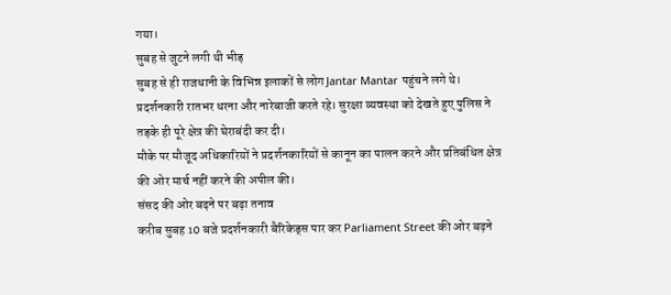गया।
सुबह से जुटने लगी थी भीड़
सुबह से ही राजधानी के विभिन्न इलाकों से लोग Jantar Mantar पहुंचने लगे थे। प्रदर्शनकारी रातभर धरना और नारेबाजी करते रहे। सुरक्षा व्यवस्था को देखते हुए पुलिस ने तड़के ही पूरे क्षेत्र की घेराबंदी कर दी।
मौके पर मौजूद अधिकारियों ने प्रदर्शनकारियों से कानून का पालन करने और प्रतिबंधित क्षेत्र की ओर मार्च नहीं करने की अपील की।
संसद की ओर बढ़ने पर बढ़ा तनाव
करीब सुबह 10 बजे प्रदर्शनकारी बैरिकेड्स पार कर Parliament Street की ओर बढ़ने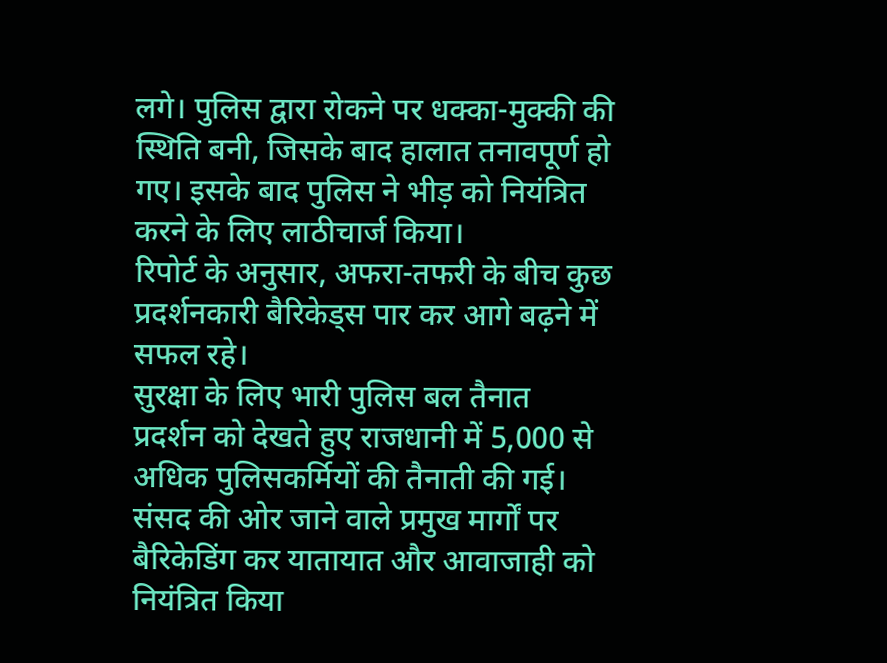लगे। पुलिस द्वारा रोकने पर धक्का-मुक्की की स्थिति बनी, जिसके बाद हालात तनावपूर्ण हो गए। इसके बाद पुलिस ने भीड़ को नियंत्रित करने के लिए लाठीचार्ज किया।
रिपोर्ट के अनुसार, अफरा-तफरी के बीच कुछ प्रदर्शनकारी बैरिकेड्स पार कर आगे बढ़ने में सफल रहे।
सुरक्षा के लिए भारी पुलिस बल तैनात
प्रदर्शन को देखते हुए राजधानी में 5,000 से अधिक पुलिसकर्मियों की तैनाती की गई। संसद की ओर जाने वाले प्रमुख मार्गों पर बैरिकेडिंग कर यातायात और आवाजाही को नियंत्रित किया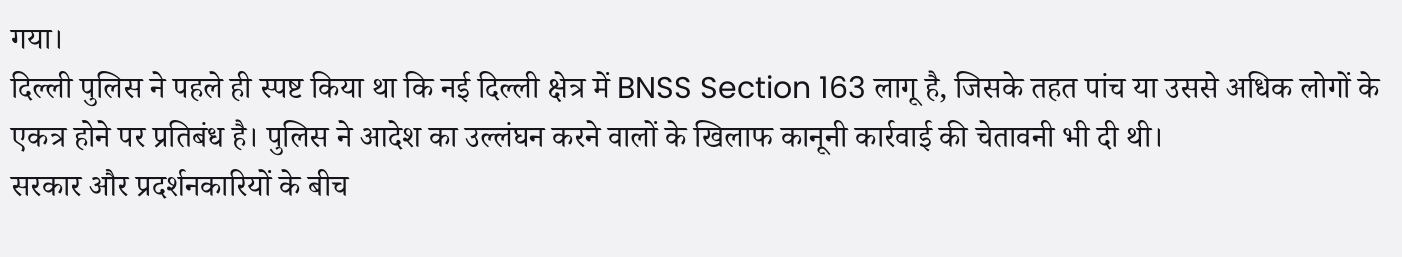गया।
दिल्ली पुलिस ने पहले ही स्पष्ट किया था कि नई दिल्ली क्षेत्र में BNSS Section 163 लागू है, जिसके तहत पांच या उससे अधिक लोगों के एकत्र होने पर प्रतिबंध है। पुलिस ने आदेश का उल्लंघन करने वालों के खिलाफ कानूनी कार्रवाई की चेतावनी भी दी थी।
सरकार और प्रदर्शनकारियों के बीच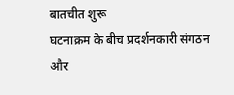बातचीत शुरू
घटनाक्रम के बीच प्रदर्शनकारी संगठन और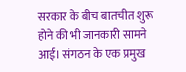सरकार के बीच बातचीत शुरू होने की भी जानकारी सामने आई। संगठन के एक प्रमुख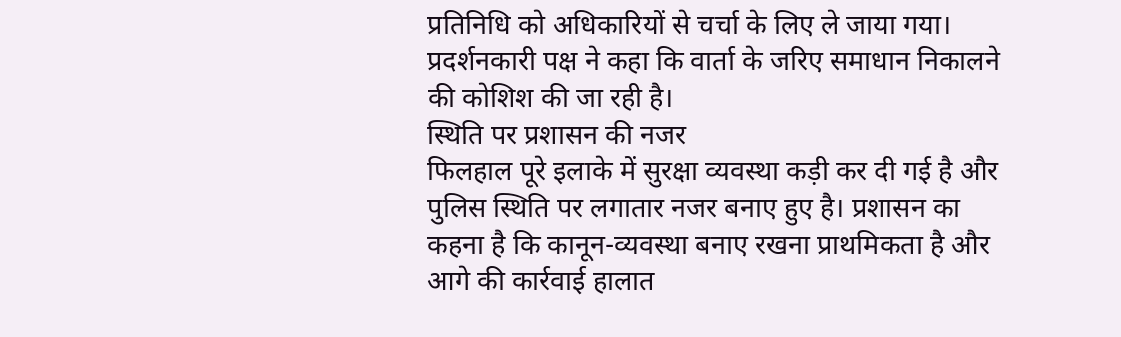प्रतिनिधि को अधिकारियों से चर्चा के लिए ले जाया गया। प्रदर्शनकारी पक्ष ने कहा कि वार्ता के जरिए समाधान निकालने की कोशिश की जा रही है।
स्थिति पर प्रशासन की नजर
फिलहाल पूरे इलाके में सुरक्षा व्यवस्था कड़ी कर दी गई है और पुलिस स्थिति पर लगातार नजर बनाए हुए है। प्रशासन का कहना है कि कानून-व्यवस्था बनाए रखना प्राथमिकता है और आगे की कार्रवाई हालात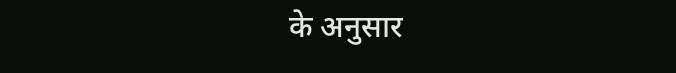के अनुसार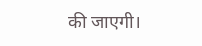की जाएगी।